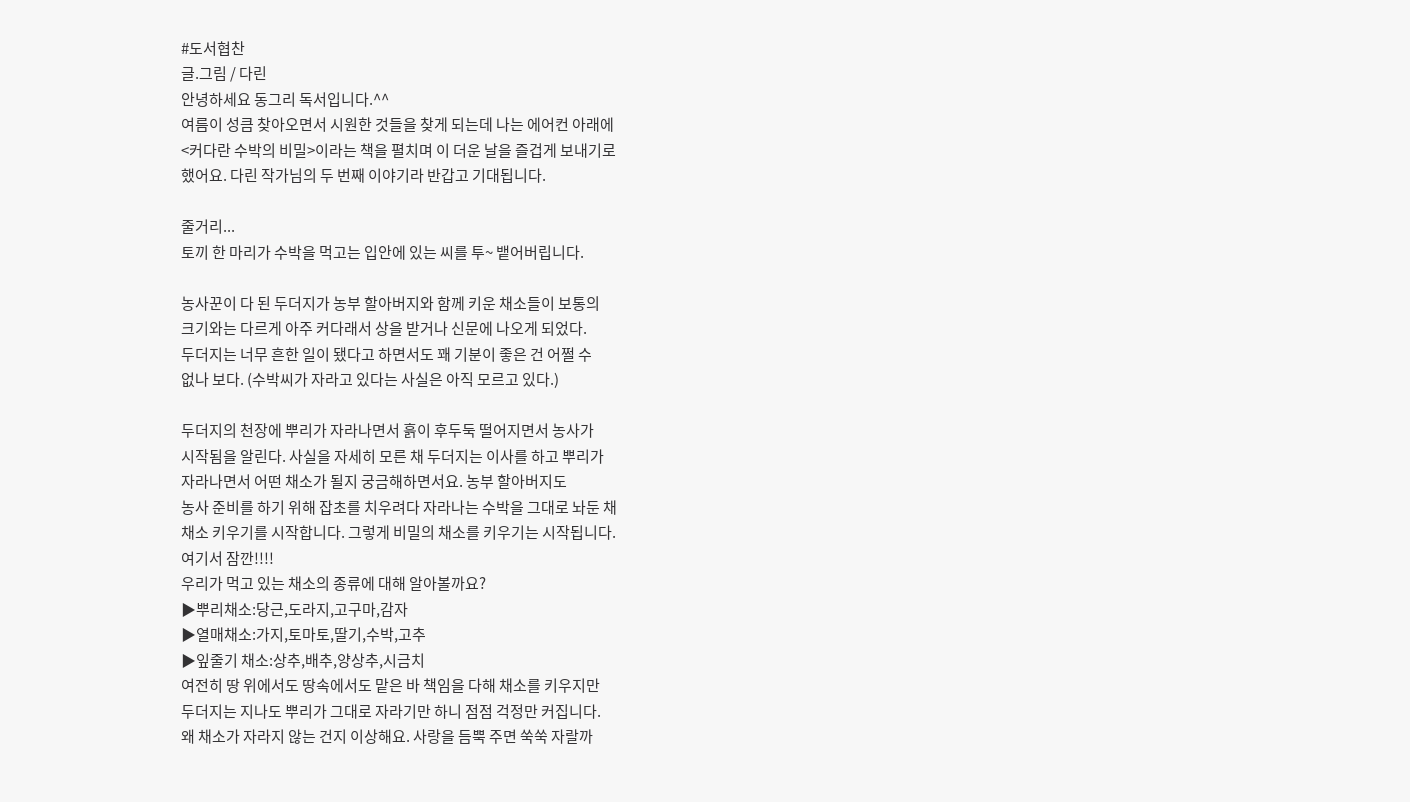#도서협찬
글.그림 / 다린
안녕하세요 동그리 독서입니다.^^
여름이 성큼 찾아오면서 시원한 것들을 찾게 되는데 나는 에어컨 아래에
<커다란 수박의 비밀>이라는 책을 펼치며 이 더운 날을 즐겁게 보내기로
했어요. 다린 작가님의 두 번째 이야기라 반갑고 기대됩니다.

줄거리...
토끼 한 마리가 수박을 먹고는 입안에 있는 씨를 투~ 뱉어버립니다.

농사꾼이 다 된 두더지가 농부 할아버지와 함께 키운 채소들이 보통의
크기와는 다르게 아주 커다래서 상을 받거나 신문에 나오게 되었다.
두더지는 너무 흔한 일이 됐다고 하면서도 꽤 기분이 좋은 건 어쩔 수
없나 보다. (수박씨가 자라고 있다는 사실은 아직 모르고 있다.)

두더지의 천장에 뿌리가 자라나면서 흙이 후두둑 떨어지면서 농사가
시작됨을 알린다. 사실을 자세히 모른 채 두더지는 이사를 하고 뿌리가
자라나면서 어떤 채소가 될지 궁금해하면서요. 농부 할아버지도
농사 준비를 하기 위해 잡초를 치우려다 자라나는 수박을 그대로 놔둔 채
채소 키우기를 시작합니다. 그렇게 비밀의 채소를 키우기는 시작됩니다.
여기서 잠깐!!!!
우리가 먹고 있는 채소의 종류에 대해 알아볼까요?
▶뿌리채소:당근,도라지,고구마,감자
▶열매채소:가지,토마토,딸기,수박,고추
▶잎줄기 채소:상추,배추,양상추,시금치
여전히 땅 위에서도 땅속에서도 맡은 바 책임을 다해 채소를 키우지만
두더지는 지나도 뿌리가 그대로 자라기만 하니 점점 걱정만 커집니다.
왜 채소가 자라지 않는 건지 이상해요. 사랑을 듬뿍 주면 쑥쑥 자랄까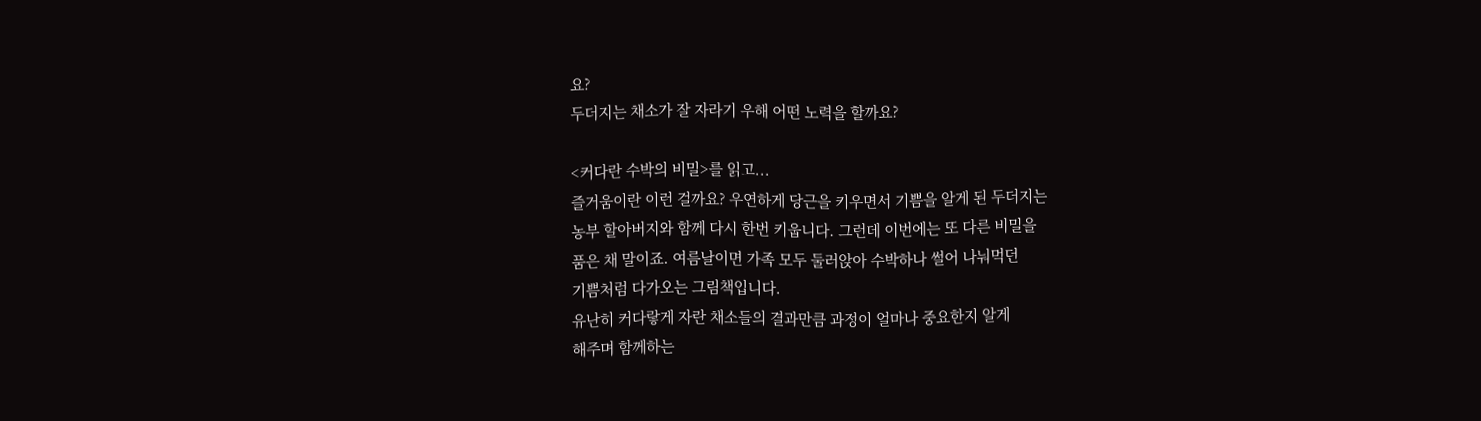요?
두더지는 채소가 잘 자라기 우해 어떤 노력을 할까요?

<커다란 수박의 비밀>를 읽고...
즐거움이란 이런 걸까요? 우연하게 당근을 키우면서 기쁨을 알게 된 두더지는
농부 할아버지와 함께 다시 한번 키웁니다. 그런데 이번에는 또 다른 비밀을
품은 채 말이죠. 여름날이면 가족 모두 둘러앉아 수박하나 썰어 나눠먹던
기쁨처럼 다가오는 그림책입니다.
유난히 커다랗게 자란 채소들의 결과만큼 과정이 얼마나 중요한지 알게
해주며 함께하는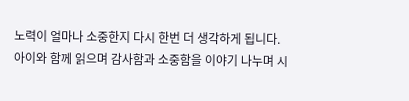노력이 얼마나 소중한지 다시 한번 더 생각하게 됩니다.
아이와 함께 읽으며 감사함과 소중함을 이야기 나누며 시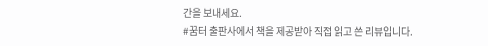간을 보내세요.
#꿈터 출판사에서 책을 제공받아 직접 읽고 쓴 리뷰입니다.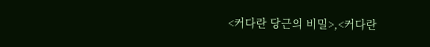<커다란 당근의 비밀>,<커다란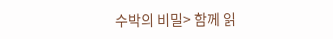수박의 비밀> 함께 읽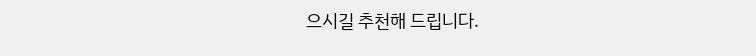으시길 추천해 드립니다.